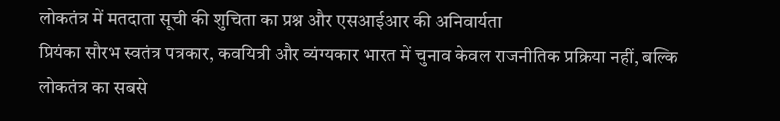लोकतंत्र में मतदाता सूची की शुचिता का प्रश्न और एसआईआर की अनिवार्यता
प्रियंका सौरभ स्वतंत्र पत्रकार, कवयित्री और व्यंग्यकार भारत में चुनाव केवल राजनीतिक प्रक्रिया नहीं, बल्कि लोकतंत्र का सबसे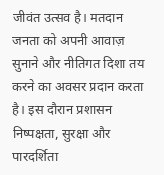जीवंत उत्सव है। मतदान जनता को अपनी आवाज़ सुनाने और नीतिगत दिशा तय करने का अवसर प्रदान करता है। इस दौरान प्रशासन निष्पक्षता, सुरक्षा और पारदर्शिता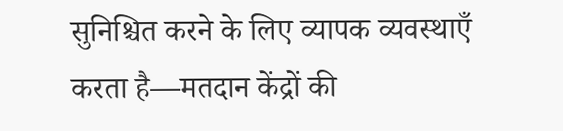सुनिश्चित करने के लिए व्यापक व्यवस्थाएँ करता है—मतदान केंद्रों की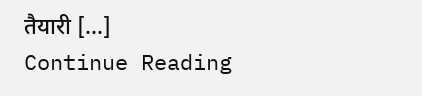तैयारी […]
Continue Reading